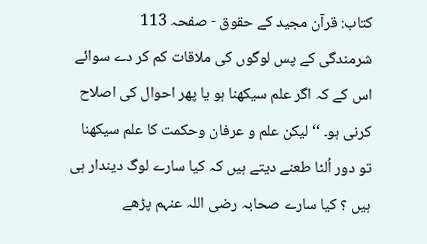کتاب: قرآن مجید کے حقوق - صفحہ 113
شرمندگی کے پس لوگوں کی ملاقات کم کر دے سوائے اس کے کہ اگر علم سیکھنا ہو یا پھر احوال کی اصلاح کرنی ہو۔ ‘‘ لیکن علم و عرفان وحکمت کا علم سیکھنا تو دور اُلٹا طعنے دیتے ہیں کہ کیا سارے لوگ دیندار ہی ہیں ؟ کیا سارے صحابہ رضی اللہ عنہم پڑھے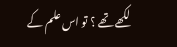لکھے تھے ؟ تو اس علم کے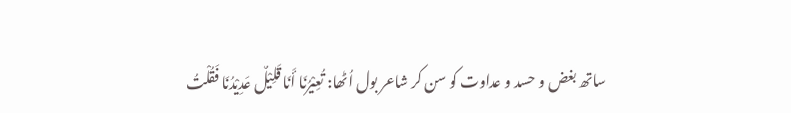ساتھ بغض و حسد و عداوت کو سن کر شاعر بول اُٹھا: تُعِیْرُنَا أَنَا قَلِیْلٌ عَدِیْدُنَا فَقُلْتُ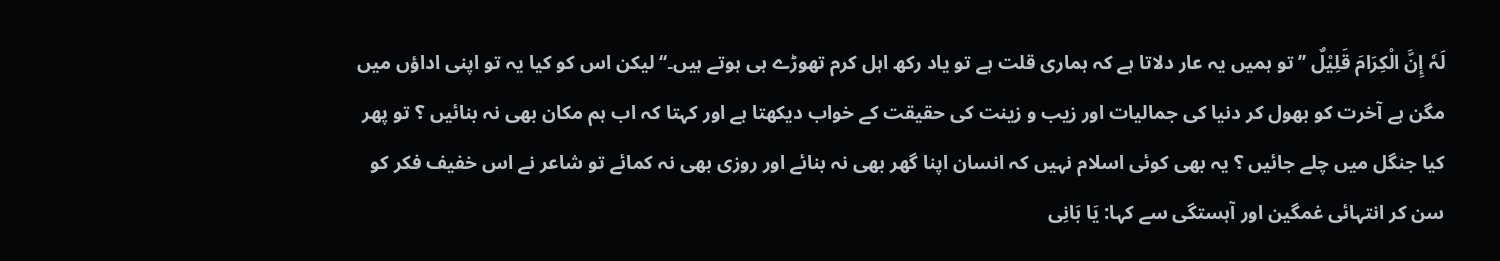لَہٗ إِنَّ الْکِرَامَ قَلِیْلٌ ’’تو ہمیں یہ عار دلاتا ہے کہ ہماری قلت ہے تو یاد رکھ اہل کرم تھوڑے ہی ہوتے ہیں۔‘‘ لیکن اس کو کیا یہ تو اپنی اداؤں میں مگن ہے آخرت کو بھول کر دنیا کی جمالیات اور زیب و زینت کی حقیقت کے خواب دیکھتا ہے اور کہتا کہ اب ہم مکان بھی نہ بنائیں ؟ تو پھر کیا جنگل میں چلے جائیں ؟ یہ بھی کوئی اسلام نہیں کہ انسان اپنا گھر بھی نہ بنائے اور روزی بھی نہ کمائے تو شاعر نے اس خفیف فکر کو سن کر انتہائی غمگین اور آہستگی سے کہا: یَا بَانِی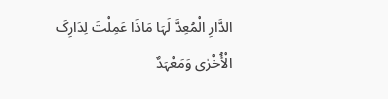الدَّارِ الْمُعِدَّ لَہَا مَاذَا عَمِلْتَ لِدَارِکَ الْأُخْرٰی وَمَعْہَدٌ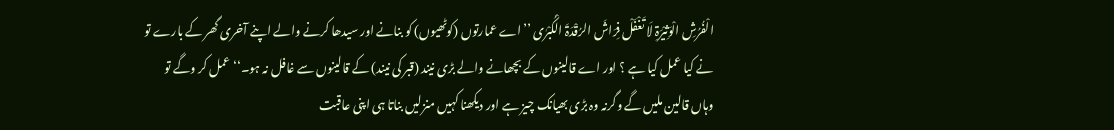الْفُرُشِ الْوَثِیْرَۃِ لَا تَغْفَلْ فِرَاشَ الرُقْدَۃَ الْکُبْرٰی ’’اے عمارتوں (کوٹھیوں) کو بنانے اور سیدھا کرنے والے اپنے آخری گھر کے بارے تو نے کیا عمل کیا ہے ؟ اور اے قالینوں کے بچھانے والے بڑی نیند (قبر کی نیند) کے قالینوں سے غافل نہ ہو۔‘‘ عمل کر وگے تو وہاں قالین ملیں گے وگرنہ وہ بڑی بھیانک چیز ہے اور دیکھنا کہیں منزلیں بناتا ہی اپنی عاقبت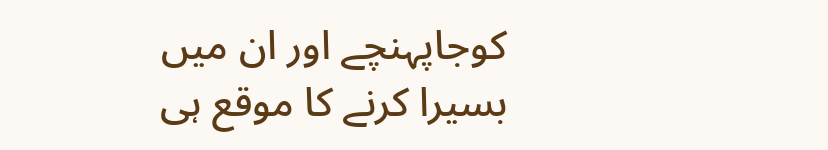کوجاپہنچے اور ان میں بسیرا کرنے کا موقع ہی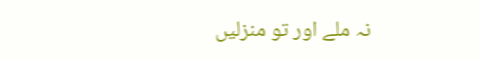نہ ملے اور تو منزلیں